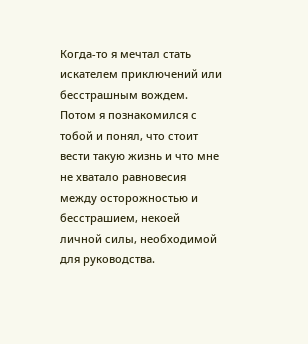Когда-то я мечтал стать искателем приключений или бесстрашным вождем. Потом я познакомился с тобой и понял, что стоит вести такую жизнь и что мне не хватало равновесия между осторожностью и бесстрашием, некоей личной силы, необходимой для руководства.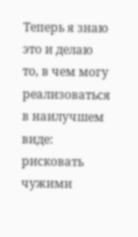Теперь я знаю это и делаю то, в чем могу реализоваться в наилучшем виде: рисковать чужими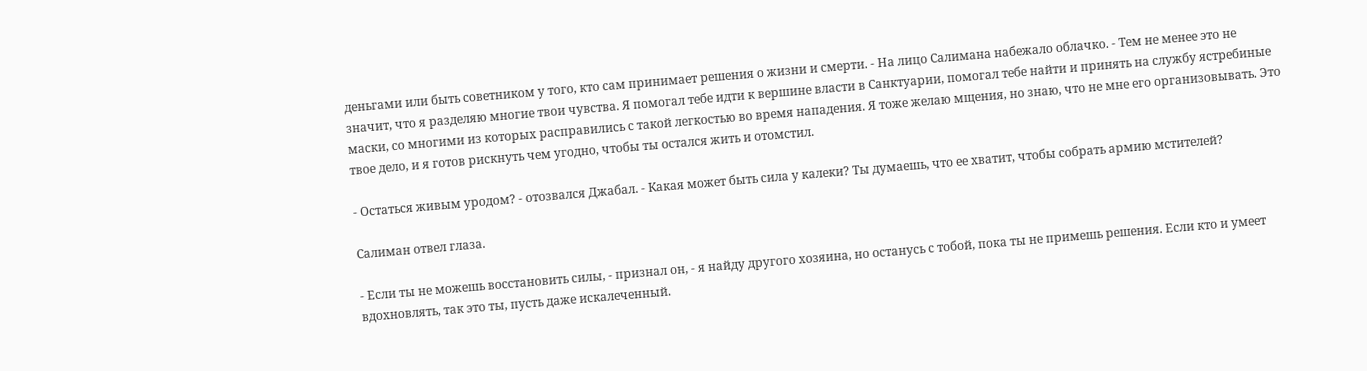деньгами или быть советником у того, кто сам принимает решения о жизни и смерти. - На лицо Салимана набежало облачко. - Тем не менее это не значит, что я разделяю многие твои чувства. Я помогал тебе идти к вершине власти в Санктуарии, помогал тебе найти и принять на службу ястребиные маски, со многими из которых расправились с такой легкостью во время нападения. Я тоже желаю мщения, но знаю, что не мне его организовывать. Это твое дело, и я готов рискнуть чем угодно, чтобы ты остался жить и отомстил.

- Остаться живым уродом? - отозвался Джабал. - Какая может быть сила у калеки? Ты думаешь, что ее хватит, чтобы собрать армию мстителей?

Салиман отвел глаза.

- Если ты не можешь восстановить силы, - признал он, - я найду другого хозяина, но останусь с тобой, пока ты не примешь решения. Если кто и умеет вдохновлять, так это ты, пусть даже искалеченный.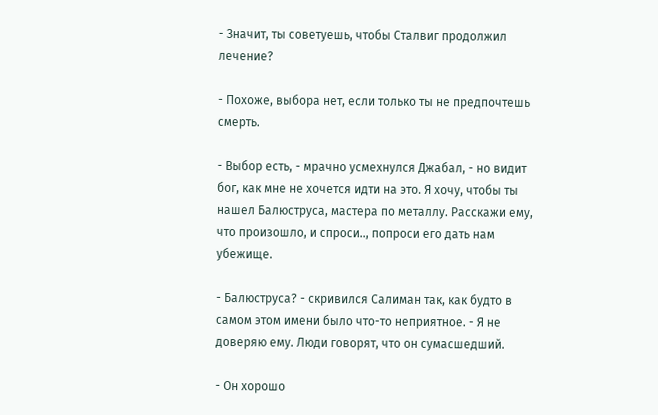- Значит, ты советуешь, чтобы Сталвиг продолжил лечение?

- Похоже, выбора нет, если только ты не предпочтешь смерть.

- Выбор есть, - мрачно усмехнулся Джабал, - но видит бог, как мне не хочется идти на это. Я хочу, чтобы ты нашел Балюструса, мастера по металлу. Расскажи ему, что произошло, и спроси.., попроси его дать нам убежище.

- Балюструса? - скривился Салиман так, как будто в самом этом имени было что-то неприятное. - Я не доверяю ему. Люди говорят, что он сумасшедший.

- Он хорошо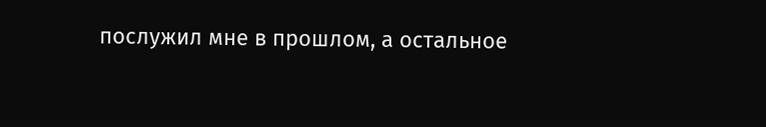послужил мне в прошлом, а остальное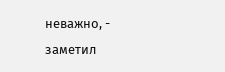неважно, - заметил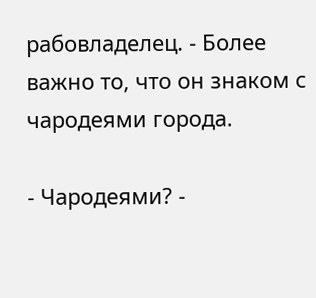рабовладелец. - Более важно то, что он знаком с чародеями города.

- Чародеями? -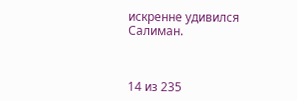искренне удивился Салиман.



14 из 235